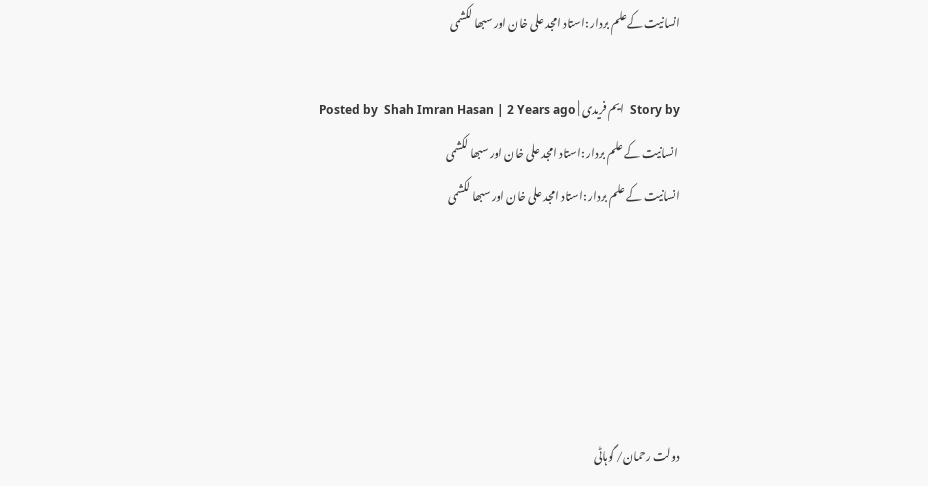انسانیت کےعلم بردار :استاد امجد علی خان اور سبھا لکشمی

Story by  ایم فریدی | Posted by  Shah Imran Hasan | 2 Years ago
 انسانیت کے علم بردار :استاد امجد علی خان اور سبھا لکشمی
انسانیت کے علم بردار :استاد امجد علی خان اور سبھا لکشمی





دولت رحمان/ گوہاٹی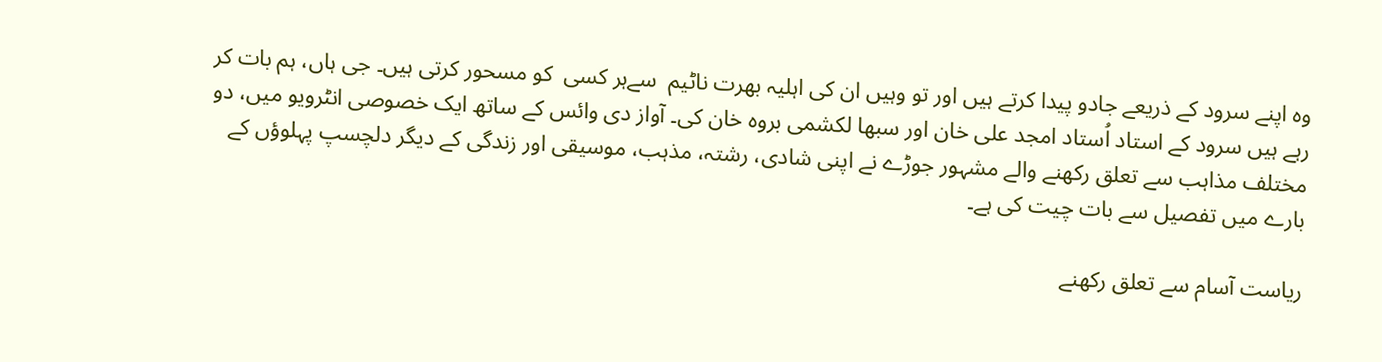وہ اپنے سرود کے ذریعے جادو پیدا کرتے ہیں اور تو وہیں ان کی اہلیہ بھرت ناٹیم  سےہر کسی  کو مسحور کرتی ہیں۔ جی ہاں، ہم بات کر رہے ہیں سرود کے استاد اُستاد امجد علی خان اور سبھا لکشمی بروہ خان کی۔ آواز دی وائس کے ساتھ ایک خصوصی انٹرویو میں، دو مختلف مذاہب سے تعلق رکھنے والے مشہور جوڑے نے اپنی شادی، رشتہ، مذہب، موسیقی اور زندگی کے دیگر دلچسپ پہلوؤں کے بارے میں تفصیل سے بات چیت کی ہے۔

ریاست آسام سے تعلق رکھنے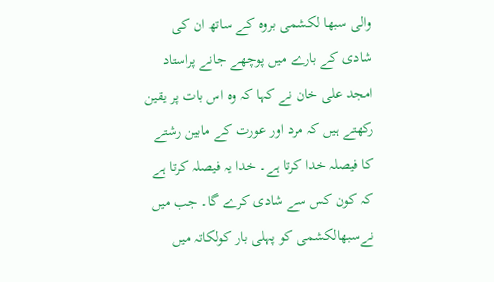والی سبھا لکشمی بروہ کے ساتھ ان کی شادی کے بارے میں پوچھے جانے پراستاد امجد علی خان نے کہا کہ وہ اس بات پر یقین رکھتے ہیں کہ مرد اور عورت کے مابین رشتے کا فیصلہ خدا کرتا ہے۔ خدا یہ فیصلہ کرتا ہے کہ کون کس سے شادی کرے گا۔ جب میں نےسبھالکشمی کو پہلی بار کولکاتہ میں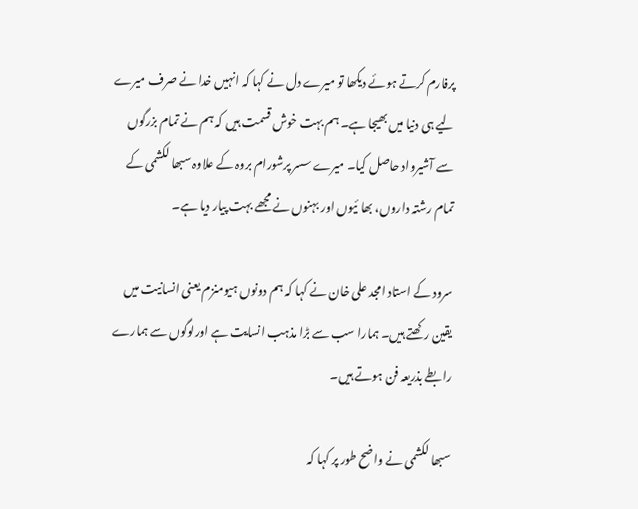پرفارم کرتے ہوئے دیکھا تو میرے دل نے کہا کہ انہیں خدا نے صرف میرے لیے ہی دنیا میں بھیجا ہے۔ ہم بہت خوش قسمت ہیں کہ ہم نے تمام بزرگوں سے آشیرواد حاصل کیا۔ میرے سسر پرشورام بروہ کے علاوہ سبھا لکشمی کے تمام رشتہ داروں، بھا ئیوں اور بہنوں نے مجھے بہت پیار دیا ہے۔

سرود کے استاد امجد علی خان نے کہا کہ ہم دونوں ہیومنزم یعنی انسانیت میں یقین رکھتے ہیں۔ ہمارا سب سے بڑا مذہب انسایت ہے اورلوگوں سے ہمارے رابطے بذریعہ فن ہوتے ہیں۔

سبھا لکشمی نے واضح طور پر کہا کہ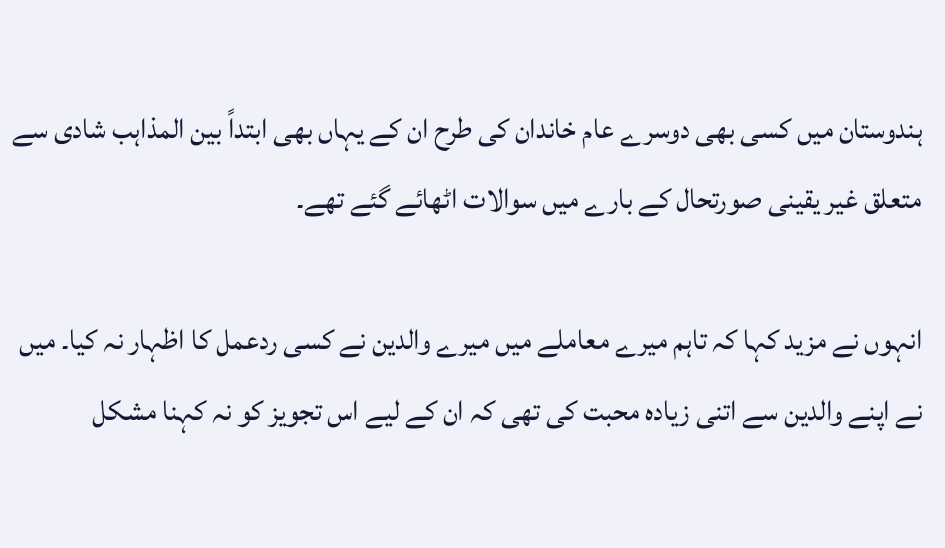ہندوستان میں کسی بھی دوسرے عام خاندان کی طرح ان کے یہاں بھی ابتداً بین المذاہب شادی سے متعلق غیر یقینی صورتحال کے بارے میں سوالات اٹھائے گئے تھے۔

انہوں نے مزید کہا کہ تاہم میرے معاملے میں میرے والدین نے کسی ردعمل کا اظہار نہ کیا۔ میں نے اپنے والدین سے اتنی زیادہ محبت کی تھی کہ ان کے لیے اس تجویز کو نہ کہنا مشکل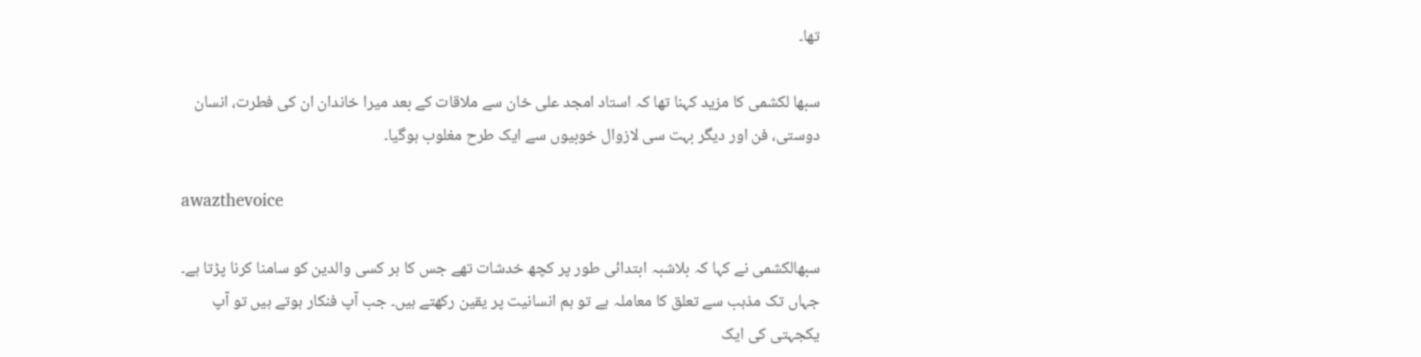تھا۔

سبھا لکشمی کا مزید کہنا تھا کہ استاد امجد علی خان سے ملاقات کے بعد میرا خاندان ان کی فطرت، انسان دوستی، فن اور دیگر بہت سی لازوال خوبیوں سے ایک طرح مغلوب ہوگیا۔

awazthevoice

سبھالکشمی نے کہا کہ بلاشبہ ابتدائی طور پر کچھ خدشات تھے جس کا ہر کسی والدین کو سامنا کرنا پڑتا ہے۔ جہاں تک مذہب سے تعلق کا معاملہ ہے تو ہم انسانیت پر یقین رکھتے ہیں۔ جب آپ فنکار ہوتے ہیں تو آپ یکجہتی کی ایک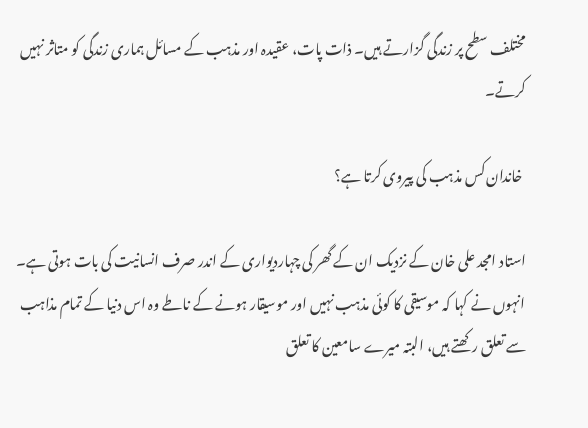مختلف سطح پر زندگی گزارتے ہیں۔ ذات پات، عقیدہ اور مذہب کے مسائل ہماری زندگی کو متاثر نہیں کرتے۔

 خاندان کس مذہب کی پیروی کرتا ہے؟

استاد امجد علی خان کے نزدیک ان کے گھر کی چہاردیواری کے اندر صرف انسانیت کی بات ہوتی ہے۔ انہوں نے کہا کہ موسیقی کا کوئی مذہب نہیں اور موسیقار ہونے کے ناطے وہ اس دنیا کے تمام مذاہب سے تعلق رکھتے ہیں، البتہ میرے سامعین کا تعلق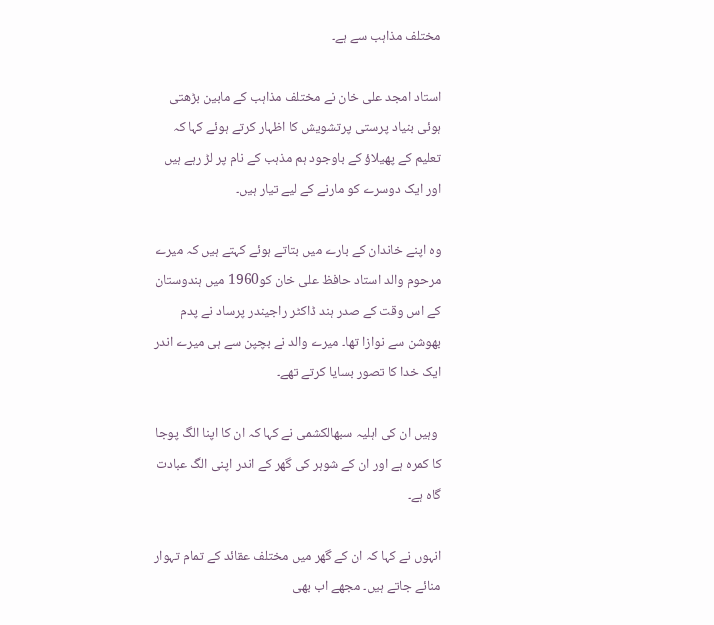مختلف مذاہب سے ہے۔

استاد امجد علی خان نے مختلف مذاہب کے مابین بڑھتی ہوئی بنیاد پرستی پرتشویش کا اظہار کرتے ہوئے کہا کہ تعلیم کے پھیلاؤ کے باوجود ہم مذہب کے نام پر لڑ رہے ہیں اور ایک دوسرے کو مارنے کے لیے تیار ہیں۔

وہ اپنے خاندان کے بارے میں بتاتے ہوئے کہتے ہیں کہ میرے مرحوم والد استاد حافظ علی خان کو1960 میں ہندوستان کے اس وقت کے صدر ہند ڈاکٹر راجیندر پرساد نے پدم بھوشن سے نوازا تھا۔ میرے والد نے بچپن سے ہی میرے اندر ایک خدا کا تصور بسایا کرتے تھے۔

 وہیں ان کی اہلیہ سبھالکشمی نے کہا کہ ان کا اپنا الگ پوجا کا کمرہ ہے اور ان کے شوہر کی گھر کے اندر اپنی الگ عبادت گاہ ہے۔

انہوں نے کہا کہ ان کے گھر میں مختلف عقائد کے تمام تہوار منائے جاتے ہیں۔ مجھے اب بھی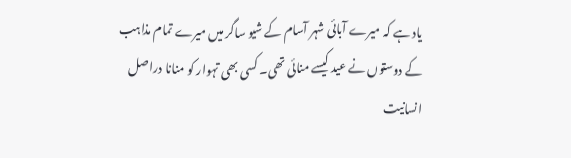یاد ہے کہ میرے آبائی شہر آسام کے شیو ساگر میں میرے تمام مذاہب کے دوستوں نے عید کیسے منائی تھی۔ کسی بھی تہوار کو منانا دراصل انسانیت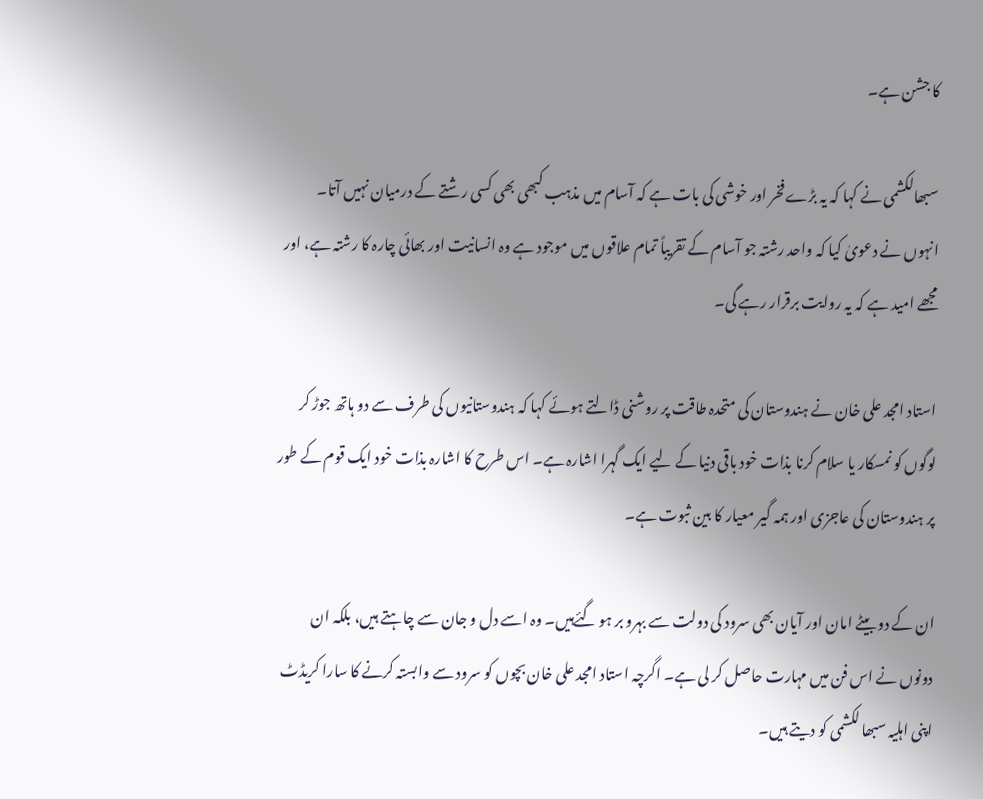کا جشن ہے۔

سبھالکشمی نے کہا کہ یہ بڑے فخر اور خوشی کی بات ہے کہ آسام میں مذہب کبھی بھی کسی رشتے کے درمیان نہیں آتا۔ انہوں نے دعویٰ کیا کہ واحد رشتہ جو آسام کے تقریباً تمام علاقوں میں موجود ہے وہ انسانیت اور بھائی چارہ کا رشتہ ہے، اور مجھے امید ہے کہ یہ روایت برقرار رہے گی۔

استاد امجد علی خان نے ہندوستان کی متحدہ طاقت پر روشنی ڈالتے ہوئے کہا کہ ہندوستانیوں کی طرف سے دو ہاتھ جوڑ کر لوگوں کو نمسکار یا سلام کرنا بذات خود باقی دنیا کے لیے ایک گہرا اشارہ ہے۔ اس طرح کا اشارہ بذات خود ایک قوم کے طور پر ہندوستان کی عاجزی اور ہمہ گیر معیار کا بین ثبوت ہے۔

ان کے دو بیٹے امان اور آیان بھی سرود کی دولت سے بہرو بر ہو گئےہیں۔ وہ اسے دل و جان سے چاہتے ہیں، بلکہ ان دونوں نے اس فن میں مہارت حاصل کر لی ہے۔ اگرچہ استاد امجد علی خان بچوں کو سرود سے وابستہ کرنے کا سارا کریڈٹ اپنی اہلیہ سبھا لکشمی کو دیتے ہیں۔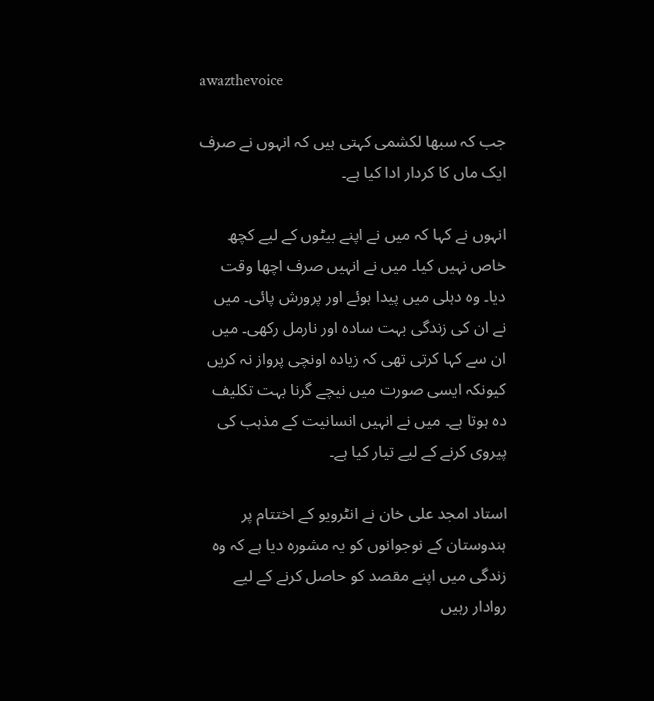awazthevoice

جب کہ سبھا لکشمی کہتی ہیں کہ انہوں نے صرف ایک ماں کا کردار ادا کیا ہے۔

انہوں نے کہا کہ میں نے اپنے بیٹوں کے لیے کچھ خاص نہیں کیا۔ میں نے انہیں صرف اچھا وقت دیا۔ وہ دہلی میں پیدا ہوئے اور پرورش پائی۔ میں نے ان کی زندگی بہت سادہ اور نارمل رکھی۔ میں ان سے کہا کرتی تھی کہ زیادہ اونچی پرواز نہ کریں کیونکہ ایسی صورت میں نیچے گرنا بہت تکلیف دہ ہوتا ہے۔ میں نے انہیں انسانیت کے مذہب کی پیروی کرنے کے لیے تیار کیا ہے۔

استاد امجد علی خان نے انٹرویو کے اختتام پر ہندوستان کے نوجوانوں کو یہ مشورہ دیا ہے کہ وہ زندگی میں اپنے مقصد کو حاصل کرنے کے لیے روادار رہیں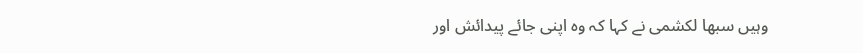وہیں سبھا لکشمی نے کہا کہ وہ اپنی جائے پیدائش اور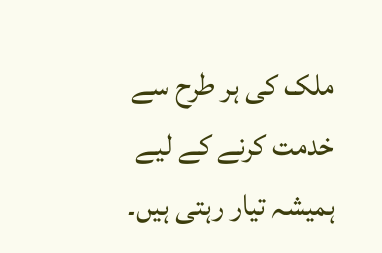ملک کی ہر طرح سے خدمت کرنے کے لیے ہمیشہ تیار رہتی ہیں۔